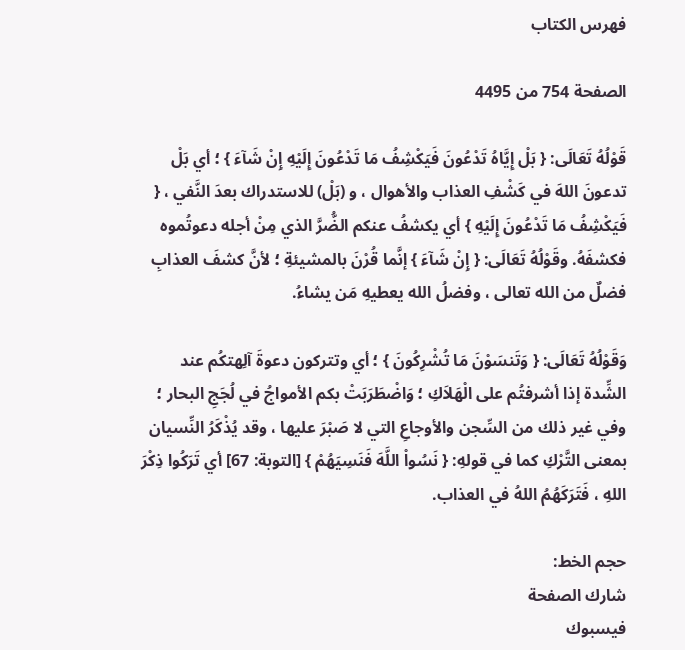فهرس الكتاب

الصفحة 754 من 4495

قَوْلُهُ تَعَالَى: { بَلْ إِيَّاهُ تَدْعُونَ فَيَكْشِفُ مَا تَدْعُونَ إِلَيْهِ إِنْ شَآءَ } ؛ أي بَلْ تدعونَ اللهَ في كَشْفِ العذاب والأهوال ، و (بَلْ) للاستدراك بعدَ النَّفي ، { فَيَكْشِفُ مَا تَدْعُونَ إِلَيْهِ } أي يكشفُ عنكم الضُّرَّ الذي مِنْ أجله دعوتُموه فكشفَهُ. وقَوْلُهُ تَعَالَى: { إِنْ شَآءَ } إنَّما قُرْنَ بالمشيئةِ ؛ لأنَّ كشفَ العذابِ فضلٌ من الله تعالى ، وفضلُ الله يعطيهِ مَن يشاءُ.

وَقَوْلُهُ تَعَالَى: { وَتَنسَوْنَ مَا تُشْرِكُونَ } ؛ أي وتتركون دعوةَ آلِهتكُم عند الشِّدة إذا أشرفتُم على الْهَلاَكِ ؛ وَاضْطَرَبَتْ بكم الأمواجُ في لُجَجِ البحار ؛ وفي غير ذلك من السِّجن والأوجاعِ التي لا صَبْرَ عليها ، وقد يُذْكَرُ النِّسيان بمعنى التَّرْكِ كما في قولهِ: { نَسُواْ اللَّهَ فَنَسِيَهُمْ } [التوبة: 67] أي تَرَكُوا ذِكْرَ اللهِ ، فَتَرَكَهُمُ اللهُ في العذاب.

حجم الخط:
شارك الصفحة
فيسبوك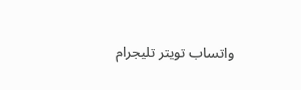واتساب تويتر تليجرام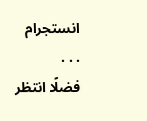انستجرام
. . .
فضلًا انتظر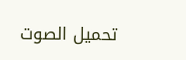تحميل الصوت